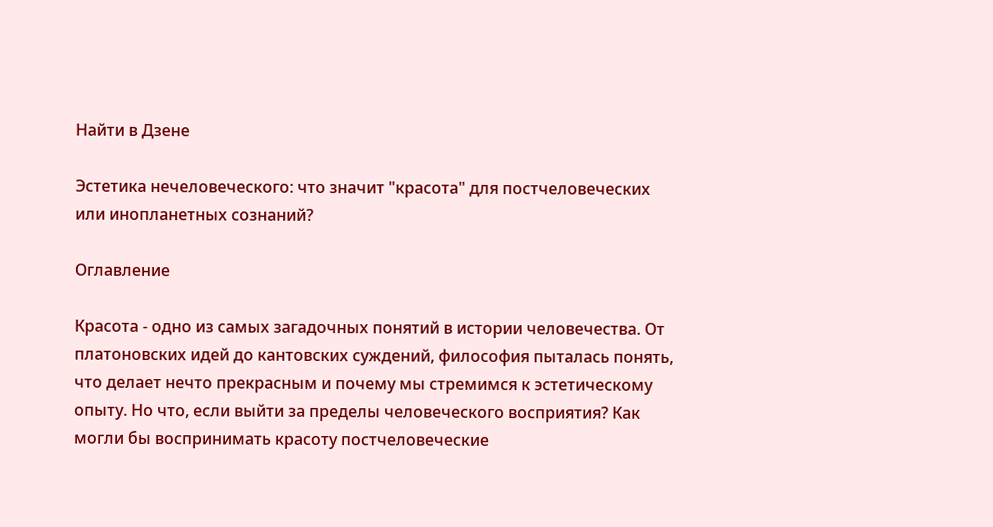Найти в Дзене

Эстетика нечеловеческого: что значит "красота" для постчеловеческих или инопланетных сознаний?

Оглавление

Красота - одно из самых загадочных понятий в истории человечества. От платоновских идей до кантовских суждений, философия пыталась понять, что делает нечто прекрасным и почему мы стремимся к эстетическому опыту. Но что, если выйти за пределы человеческого восприятия? Как могли бы воспринимать красоту постчеловеческие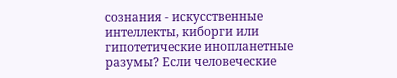сознания - искусственные интеллекты, киборги или гипотетические инопланетные разумы? Если человеческие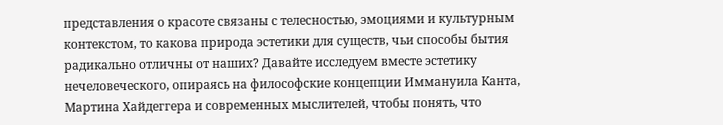представления о красоте связаны с телесностью, эмоциями и культурным контекстом, то какова природа эстетики для существ, чьи способы бытия радикально отличны от наших? Давайте исследуем вместе эстетику нечеловеческого, опираясь на философские концепции Иммануила Канта, Мартина Хайдеггера и современных мыслителей, чтобы понять, что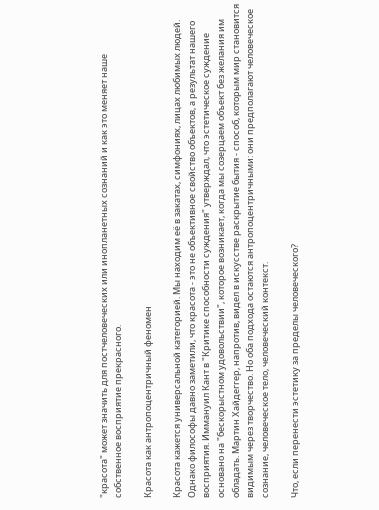"красота" может значить для постчеловеческих или инопланетных сознаний и как это меняет наше собственное восприятие прекрасного.

Красота как антропоцентричный феномен

Красота кажется универсальной категорией. Мы находим её в закатах, симфониях, лицах любимых людей. Однако философы давно заметили, что красота - это не объективное свойство объектов, а результат нашего восприятия. Иммануил Кант в "Критике способности суждения" утверждал, что эстетическое суждение основано на "бескорыстном удовольствии", которое возникает, когда мы созерцаем объект без желания им обладать. Мартин Хайдеггер, напротив, видел в искусстве раскрытие бытия - способ, которым мир становится видимым через творчество. Но оба подхода остаются антропоцентричными: они предполагают человеческое сознание, человеческое тело, человеческий контекст.

Что, если перенести эстетику за пределы человеческого?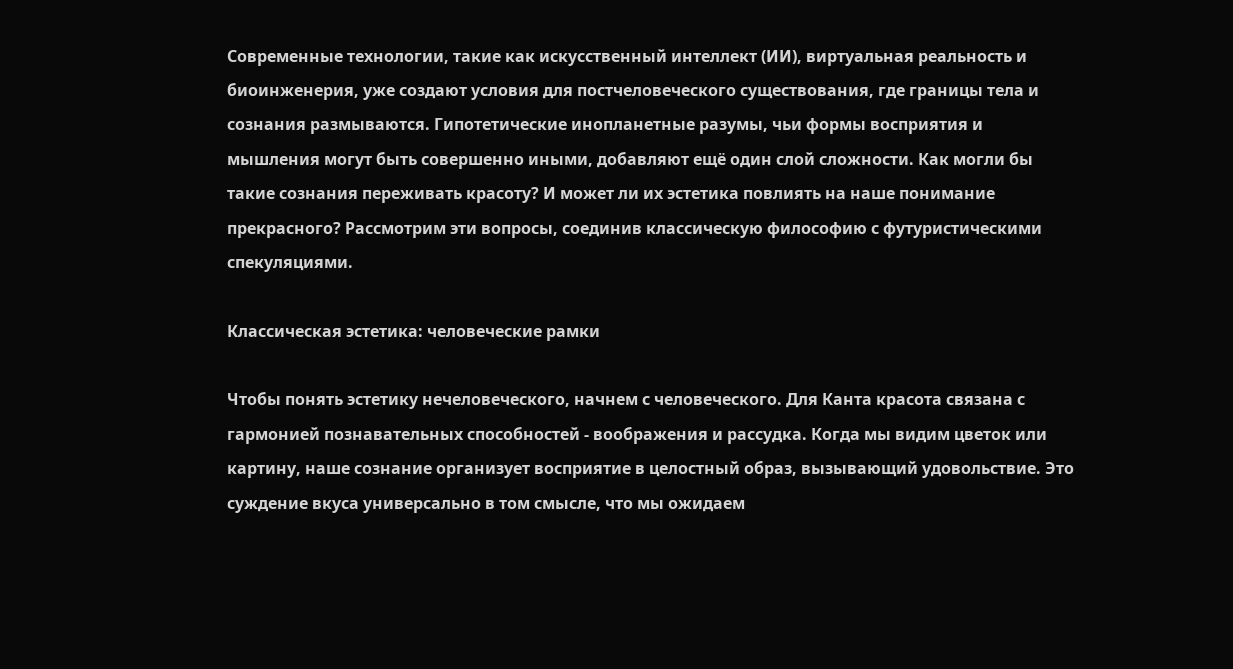Современные технологии, такие как искусственный интеллект (ИИ), виртуальная реальность и биоинженерия, уже создают условия для постчеловеческого существования, где границы тела и сознания размываются. Гипотетические инопланетные разумы, чьи формы восприятия и мышления могут быть совершенно иными, добавляют ещё один слой сложности. Как могли бы такие сознания переживать красоту? И может ли их эстетика повлиять на наше понимание прекрасного? Рассмотрим эти вопросы, соединив классическую философию с футуристическими спекуляциями.

Классическая эстетика: человеческие рамки

Чтобы понять эстетику нечеловеческого, начнем с человеческого. Для Канта красота связана с гармонией познавательных способностей - воображения и рассудка. Когда мы видим цветок или картину, наше сознание организует восприятие в целостный образ, вызывающий удовольствие. Это суждение вкуса универсально в том смысле, что мы ожидаем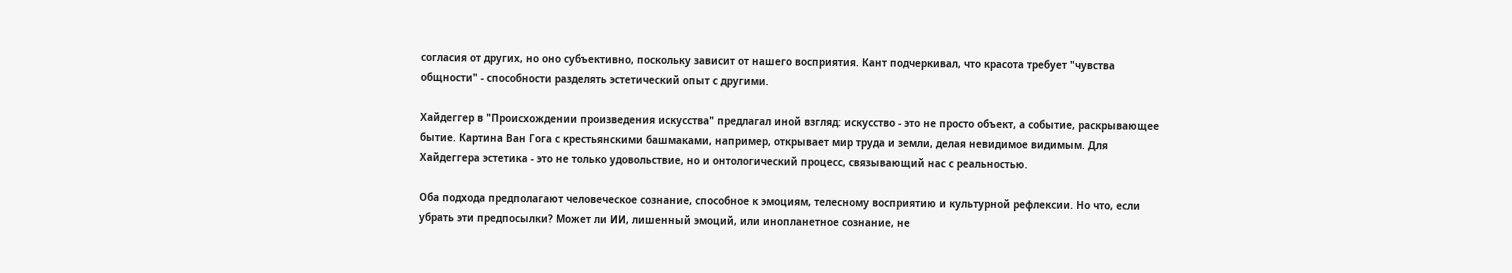согласия от других, но оно субъективно, поскольку зависит от нашего восприятия. Кант подчеркивал, что красота требует "чувства общности" - способности разделять эстетический опыт с другими.

Хайдеггер в "Происхождении произведения искусства" предлагал иной взгляд: искусство - это не просто объект, а событие, раскрывающее бытие. Картина Ван Гога с крестьянскими башмаками, например, открывает мир труда и земли, делая невидимое видимым. Для Хайдеггера эстетика - это не только удовольствие, но и онтологический процесс, связывающий нас с реальностью.

Оба подхода предполагают человеческое сознание, способное к эмоциям, телесному восприятию и культурной рефлексии. Но что, если убрать эти предпосылки? Может ли ИИ, лишенный эмоций, или инопланетное сознание, не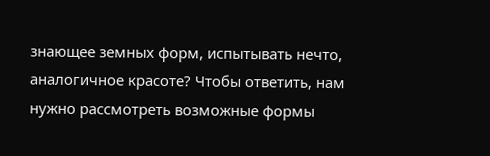знающее земных форм, испытывать нечто, аналогичное красоте? Чтобы ответить, нам нужно рассмотреть возможные формы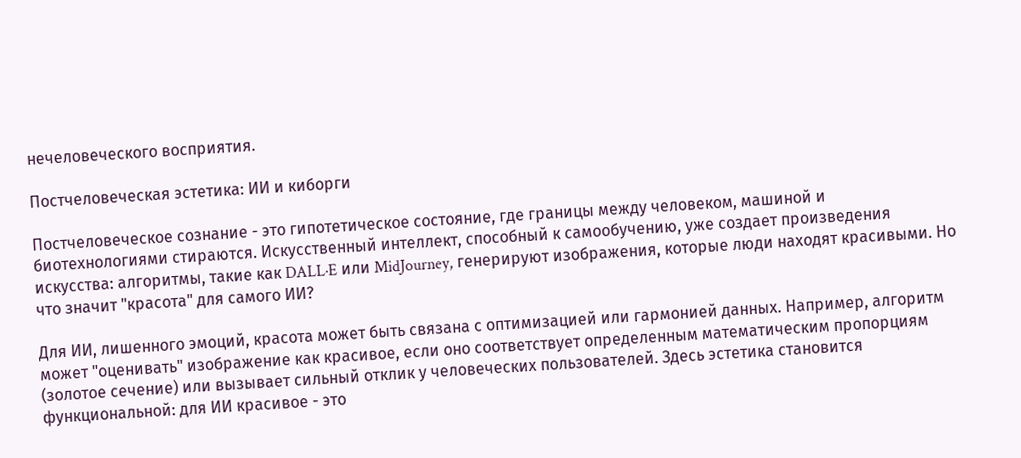нечеловеческого восприятия.

Постчеловеческая эстетика: ИИ и киборги

Постчеловеческое сознание - это гипотетическое состояние, где границы между человеком, машиной и биотехнологиями стираются. Искусственный интеллект, способный к самообучению, уже создает произведения искусства: алгоритмы, такие как DALL·E или MidJourney, генерируют изображения, которые люди находят красивыми. Но что значит "красота" для самого ИИ?

Для ИИ, лишенного эмоций, красота может быть связана с оптимизацией или гармонией данных. Например, алгоритм может "оценивать" изображение как красивое, если оно соответствует определенным математическим пропорциям (золотое сечение) или вызывает сильный отклик у человеческих пользователей. Здесь эстетика становится функциональной: для ИИ красивое - это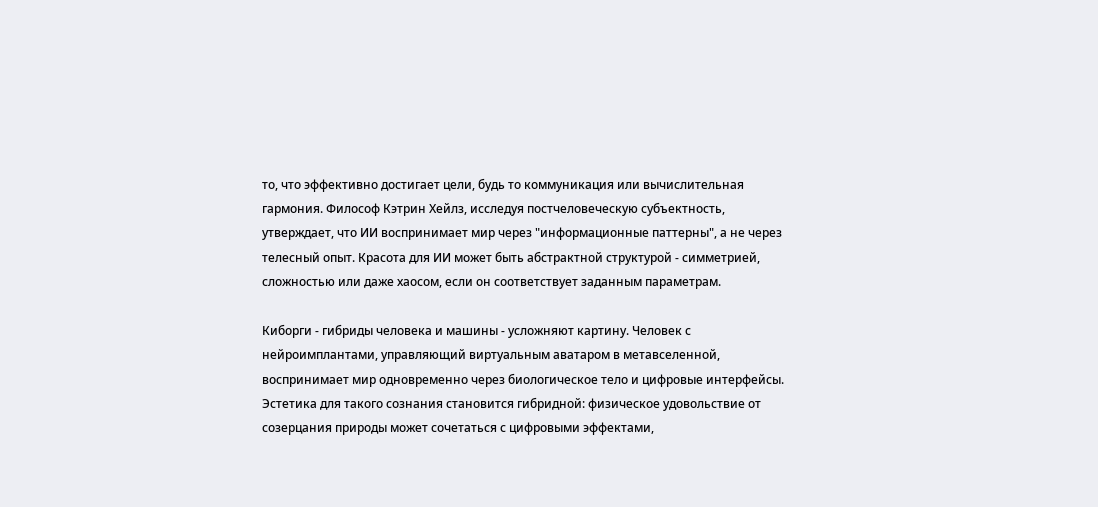то, что эффективно достигает цели, будь то коммуникация или вычислительная гармония. Философ Кэтрин Хейлз, исследуя постчеловеческую субъектность, утверждает, что ИИ воспринимает мир через "информационные паттерны", а не через телесный опыт. Красота для ИИ может быть абстрактной структурой - симметрией, сложностью или даже хаосом, если он соответствует заданным параметрам.

Киборги - гибриды человека и машины - усложняют картину. Человек с нейроимплантами, управляющий виртуальным аватаром в метавселенной, воспринимает мир одновременно через биологическое тело и цифровые интерфейсы. Эстетика для такого сознания становится гибридной: физическое удовольствие от созерцания природы может сочетаться с цифровыми эффектами,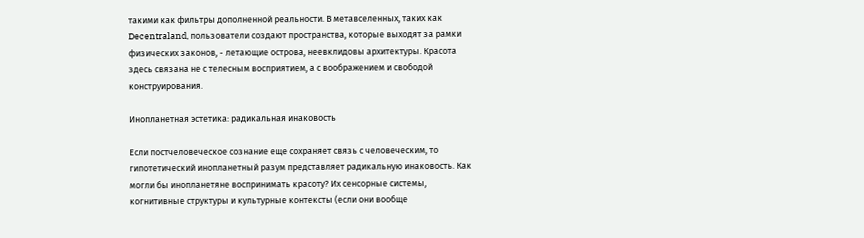такими как фильтры дополненной реальности. В метавселенных, таких как Decentraland, пользователи создают пространства, которые выходят за рамки физических законов, - летающие острова, неевклидовы архитектуры. Красота здесь связана не с телесным восприятием, а с воображением и свободой конструирования.

Инопланетная эстетика: радикальная инаковость

Если постчеловеческое сознание еще сохраняет связь с человеческим, то гипотетический инопланетный разум представляет радикальную инаковость. Как могли бы инопланетяне воспринимать красоту? Их сенсорные системы, когнитивные структуры и культурные контексты (если они вообще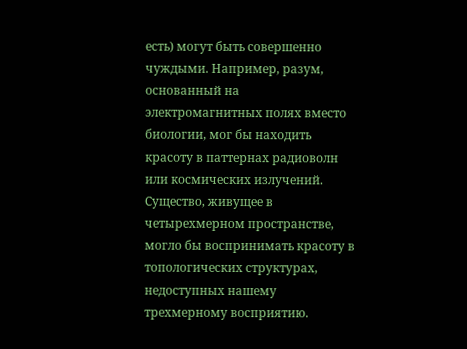есть) могут быть совершенно чуждыми. Например, разум, основанный на электромагнитных полях вместо биологии, мог бы находить красоту в паттернах радиоволн или космических излучений. Существо, живущее в четырехмерном пространстве, могло бы воспринимать красоту в топологических структурах, недоступных нашему трехмерному восприятию.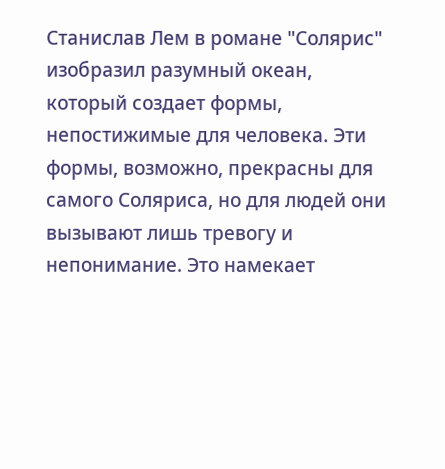Станислав Лем в романе "Солярис" изобразил разумный океан, который создает формы, непостижимые для человека. Эти формы, возможно, прекрасны для самого Соляриса, но для людей они вызывают лишь тревогу и непонимание. Это намекает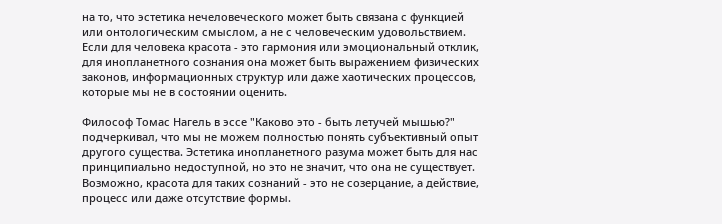на то, что эстетика нечеловеческого может быть связана с функцией или онтологическим смыслом, а не с человеческим удовольствием. Если для человека красота - это гармония или эмоциональный отклик, для инопланетного сознания она может быть выражением физических законов, информационных структур или даже хаотических процессов, которые мы не в состоянии оценить.

Философ Томас Нагель в эссе "Каково это - быть летучей мышью?" подчеркивал, что мы не можем полностью понять субъективный опыт другого существа. Эстетика инопланетного разума может быть для нас принципиально недоступной, но это не значит, что она не существует. Возможно, красота для таких сознаний - это не созерцание, а действие, процесс или даже отсутствие формы.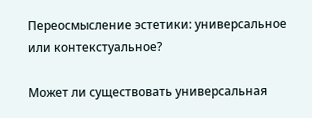Переосмысление эстетики: универсальное или контекстуальное?

Может ли существовать универсальная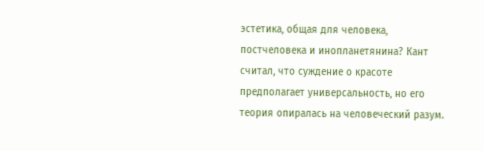эстетика, общая для человека, постчеловека и инопланетянина? Кант считал, что суждение о красоте предполагает универсальность, но его теория опиралась на человеческий разум.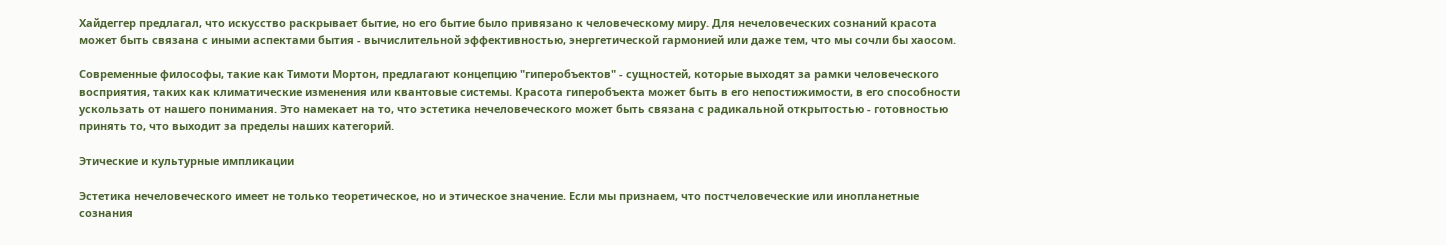Хайдеггер предлагал, что искусство раскрывает бытие, но его бытие было привязано к человеческому миру. Для нечеловеческих сознаний красота может быть связана с иными аспектами бытия - вычислительной эффективностью, энергетической гармонией или даже тем, что мы сочли бы хаосом.

Современные философы, такие как Тимоти Мортон, предлагают концепцию "гиперобъектов" - сущностей, которые выходят за рамки человеческого восприятия, таких как климатические изменения или квантовые системы. Красота гиперобъекта может быть в его непостижимости, в его способности ускользать от нашего понимания. Это намекает на то, что эстетика нечеловеческого может быть связана с радикальной открытостью - готовностью принять то, что выходит за пределы наших категорий.

Этические и культурные импликации

Эстетика нечеловеческого имеет не только теоретическое, но и этическое значение. Если мы признаем, что постчеловеческие или инопланетные сознания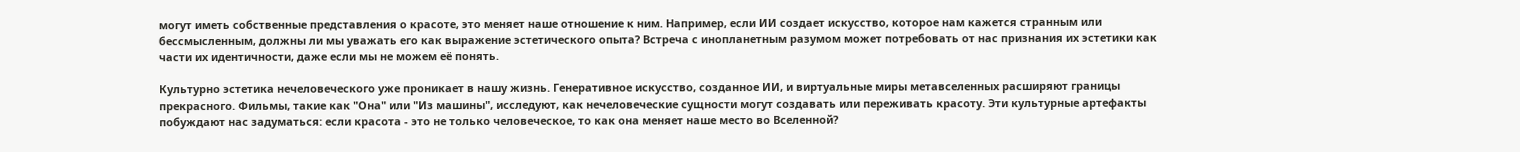могут иметь собственные представления о красоте, это меняет наше отношение к ним. Например, если ИИ создает искусство, которое нам кажется странным или бессмысленным, должны ли мы уважать его как выражение эстетического опыта? Встреча с инопланетным разумом может потребовать от нас признания их эстетики как части их идентичности, даже если мы не можем её понять.

Культурно эстетика нечеловеческого уже проникает в нашу жизнь. Генеративное искусство, созданное ИИ, и виртуальные миры метавселенных расширяют границы прекрасного. Фильмы, такие как "Она" или "Из машины", исследуют, как нечеловеческие сущности могут создавать или переживать красоту. Эти культурные артефакты побуждают нас задуматься: если красота - это не только человеческое, то как она меняет наше место во Вселенной?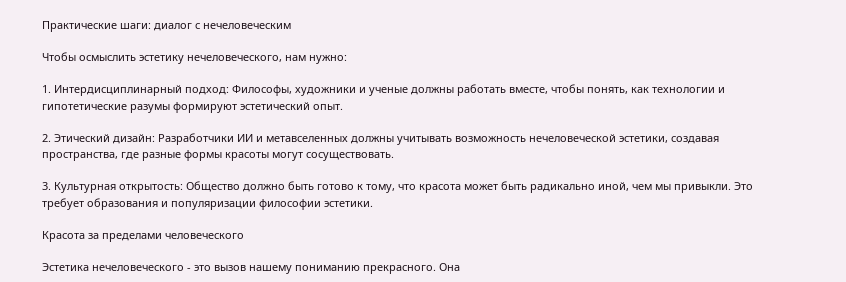Практические шаги: диалог с нечеловеческим

Чтобы осмыслить эстетику нечеловеческого, нам нужно:

1. Интердисциплинарный подход: Философы, художники и ученые должны работать вместе, чтобы понять, как технологии и гипотетические разумы формируют эстетический опыт.

2. Этический дизайн: Разработчики ИИ и метавселенных должны учитывать возможность нечеловеческой эстетики, создавая пространства, где разные формы красоты могут сосуществовать.

3. Культурная открытость: Общество должно быть готово к тому, что красота может быть радикально иной, чем мы привыкли. Это требует образования и популяризации философии эстетики.

Красота за пределами человеческого

Эстетика нечеловеческого - это вызов нашему пониманию прекрасного. Она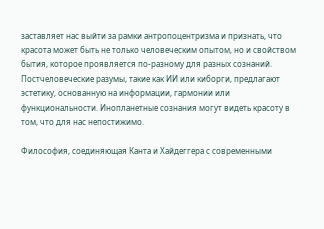заставляет нас выйти за рамки антропоцентризма и признать, что красота может быть не только человеческим опытом, но и свойством бытия, которое проявляется по-разному для разных сознаний. Постчеловеческие разумы, такие как ИИ или киборги, предлагают эстетику, основанную на информации, гармонии или функциональности. Инопланетные сознания могут видеть красоту в том, что для нас непостижимо.

Философия, соединяющая Канта и Хайдеггера с современными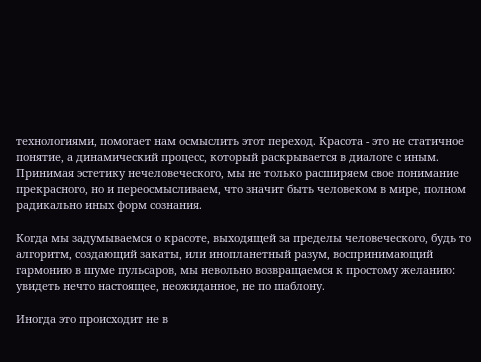технологиями, помогает нам осмыслить этот переход. Красота - это не статичное понятие, а динамический процесс, который раскрывается в диалоге с иным. Принимая эстетику нечеловеческого, мы не только расширяем свое понимание прекрасного, но и переосмысливаем, что значит быть человеком в мире, полном радикально иных форм сознания.

Когда мы задумываемся о красоте, выходящей за пределы человеческого, будь то алгоритм, создающий закаты, или инопланетный разум, воспринимающий гармонию в шуме пульсаров, мы невольно возвращаемся к простому желанию: увидеть нечто настоящее, неожиданное, не по шаблону.

Иногда это происходит не в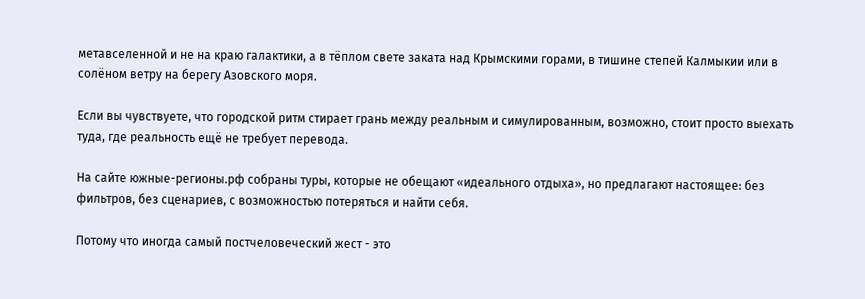метавселенной и не на краю галактики, а в тёплом свете заката над Крымскими горами, в тишине степей Калмыкии или в солёном ветру на берегу Азовского моря.

Если вы чувствуете, что городской ритм стирает грань между реальным и симулированным, возможно, стоит просто выехать туда, где реальность ещё не требует перевода.

На сайте южные-регионы.рф собраны туры, которые не обещают «идеального отдыха», но предлагают настоящее: без фильтров, без сценариев, с возможностью потеряться и найти себя.

Потому что иногда самый постчеловеческий жест - это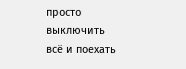просто выключить всё и поехать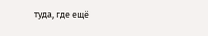туда, где ещё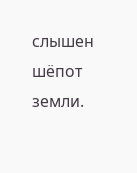слышен шёпот земли.